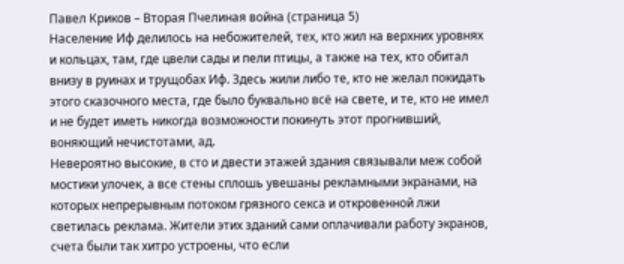Павел Криков – Вторая Пчелиная война (страница 5)
Население Иф делилось на небожителей, тех, кто жил на верхних уровнях и кольцах, там, где цвели сады и пели птицы, а также на тех, кто обитал внизу в руинах и трущобах Иф. Здесь жили либо те, кто не желал покидать этого сказочного места, где было буквально всё на свете, и те, кто не имел и не будет иметь никогда возможности покинуть этот прогнивший, воняющий нечистотами, ад.
Невероятно высокие, в сто и двести этажей здания связывали меж собой мостики улочек, а все стены сплошь увешаны рекламными экранами, на которых непрерывным потоком грязного секса и откровенной лжи светилась реклама. Жители этих зданий сами оплачивали работу экранов, счета были так хитро устроены, что если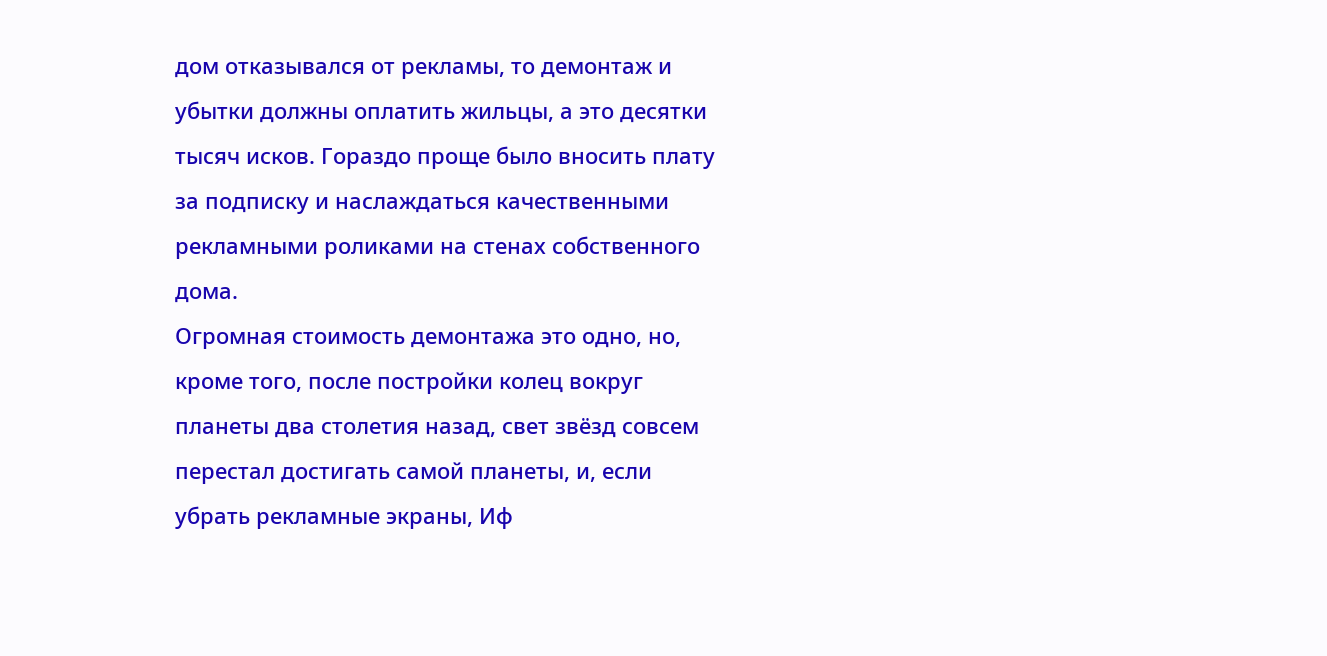дом отказывался от рекламы, то демонтаж и убытки должны оплатить жильцы, а это десятки тысяч исков. Гораздо проще было вносить плату за подписку и наслаждаться качественными рекламными роликами на стенах собственного дома.
Огромная стоимость демонтажа это одно, но, кроме того, после постройки колец вокруг планеты два столетия назад, свет звёзд совсем перестал достигать самой планеты, и, если убрать рекламные экраны, Иф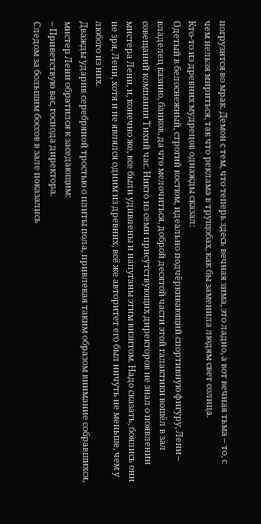погрузится во мрак. Демон с тем, что теперь здесь вечная зима, это ладно, а вот вечная тьма – то, с чем нельзя мириться, так что реклама в трущобах, как бы заменила людям свет солнца.
Кто-то из древних мудрецов однажды сказал:
Одетый в белоснежный, строгий костюм, идеально подчёркивающий спортивную фигуру, Лени – владелец казино, банков, да что мелочиться, доброй десятой части этой галактики вошёл в зал совещаний компании Тихий час. Никто из семи присутствующих директоров не знал о появлении мистера Лени, и, конечно же, все были удивлены и напуганы этим визитом. Надо сказать, боялись они не зря, Лени, хотя и не являлся одним из древних, всё же авторитет его был ничуть не меньше, чем у любого из них.
Дважды ударив серебряной тростью о плиты пола, привлекая таким образом внимание собравшихся, мистер Лени обратился к заседающим:
– Приветствую вас, господа директора.
Следом за большим боссов в зале показались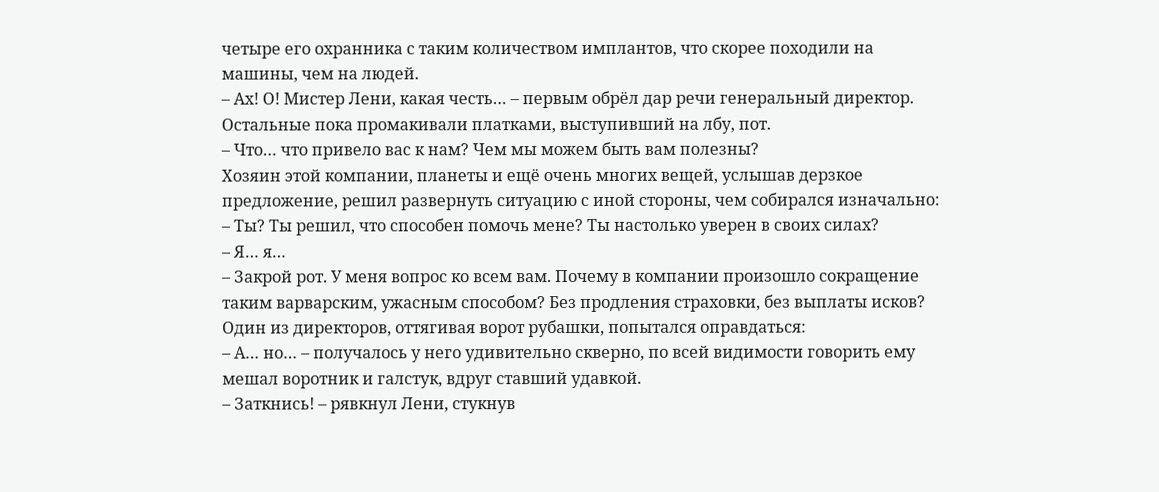четыре его охранника с таким количеством имплантов, что скорее походили на машины, чем на людей.
– Ах! О! Мистер Лени, какая честь… – первым обрёл дар речи генеральный директор. Остальные пока промакивали платками, выступивший на лбу, пот.
– Что… что привело вас к нам? Чем мы можем быть вам полезны?
Хозяин этой компании, планеты и ещё очень многих вещей, услышав дерзкое предложение, решил развернуть ситуацию с иной стороны, чем собирался изначально:
– Ты? Ты решил, что способен помочь мене? Ты настолько уверен в своих силах?
– Я… я…
– Закрой рот. У меня вопрос ко всем вам. Почему в компании произошло сокращение таким варварским, ужасным способом? Без продления страховки, без выплаты исков?
Один из директоров, оттягивая ворот рубашки, попытался оправдаться:
– А… но… – получалось у него удивительно скверно, по всей видимости говорить ему мешал воротник и галстук, вдруг ставший удавкой.
– Заткнись! – рявкнул Лени, стукнув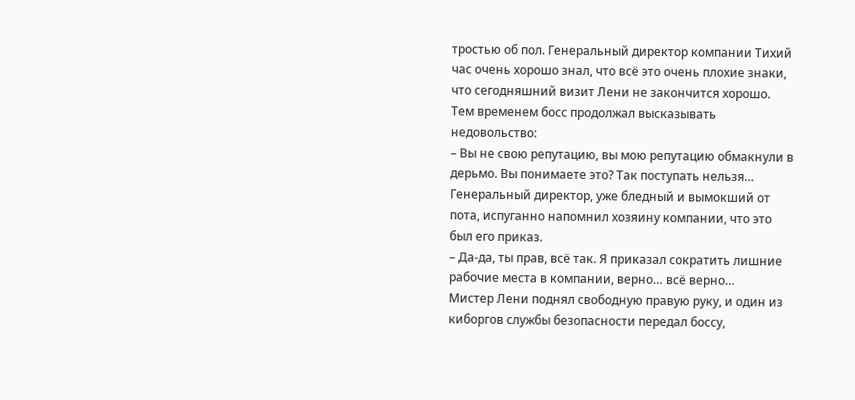тростью об пол. Генеральный директор компании Тихий час очень хорошо знал, что всё это очень плохие знаки, что сегодняшний визит Лени не закончится хорошо.
Тем временем босс продолжал высказывать недовольство:
– Вы не свою репутацию, вы мою репутацию обмакнули в дерьмо. Вы понимаете это? Так поступать нельзя…
Генеральный директор, уже бледный и вымокший от пота, испуганно напомнил хозяину компании, что это был его приказ.
– Да-да, ты прав, всё так. Я приказал сократить лишние рабочие места в компании, верно… всё верно…
Мистер Лени поднял свободную правую руку, и один из киборгов службы безопасности передал боссу,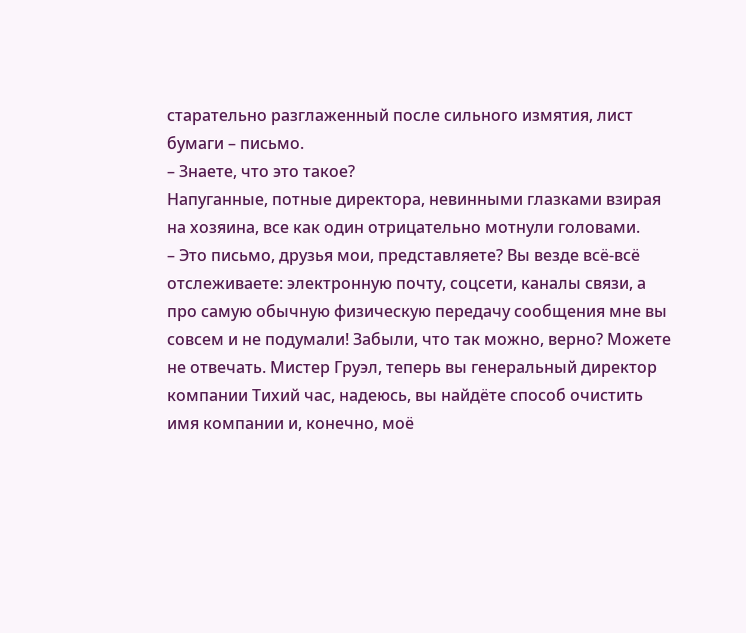старательно разглаженный после сильного измятия, лист бумаги – письмо.
– Знаете, что это такое?
Напуганные, потные директора, невинными глазками взирая на хозяина, все как один отрицательно мотнули головами.
– Это письмо, друзья мои, представляете? Вы везде всё-всё отслеживаете: электронную почту, соцсети, каналы связи, а про самую обычную физическую передачу сообщения мне вы совсем и не подумали! Забыли, что так можно, верно? Можете не отвечать. Мистер Груэл, теперь вы генеральный директор компании Тихий час, надеюсь, вы найдёте способ очистить имя компании и, конечно, моё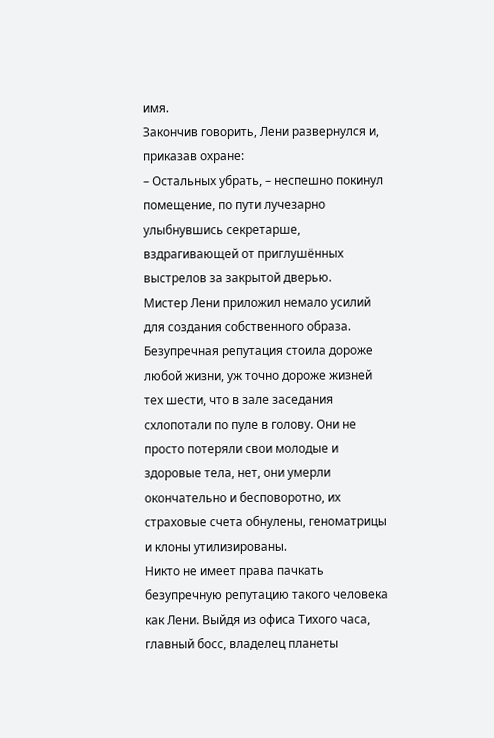имя.
Закончив говорить, Лени развернулся и, приказав охране:
– Остальных убрать, – неспешно покинул помещение, по пути лучезарно улыбнувшись секретарше, вздрагивающей от приглушённых выстрелов за закрытой дверью.
Мистер Лени приложил немало усилий для создания собственного образа. Безупречная репутация стоила дороже любой жизни, уж точно дороже жизней тех шести, что в зале заседания схлопотали по пуле в голову. Они не просто потеряли свои молодые и здоровые тела, нет, они умерли окончательно и бесповоротно, их страховые счета обнулены, геноматрицы и клоны утилизированы.
Никто не имеет права пачкать безупречную репутацию такого человека как Лени. Выйдя из офиса Тихого часа, главный босс, владелец планеты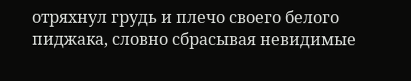отряхнул грудь и плечо своего белого пиджака, словно сбрасывая невидимые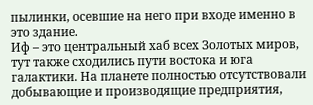пылинки, осевшие на него при входе именно в это здание.
Иф – это центральный хаб всех Золотых миров, тут также сходились пути востока и юга галактики. На планете полностью отсутствовали добывающие и производящие предприятия,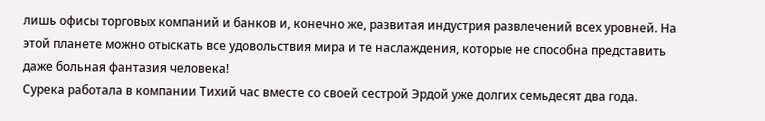лишь офисы торговых компаний и банков и, конечно же, развитая индустрия развлечений всех уровней. На этой планете можно отыскать все удовольствия мира и те наслаждения, которые не способна представить даже больная фантазия человека!
Сурека работала в компании Тихий час вместе со своей сестрой Эрдой уже долгих семьдесят два года.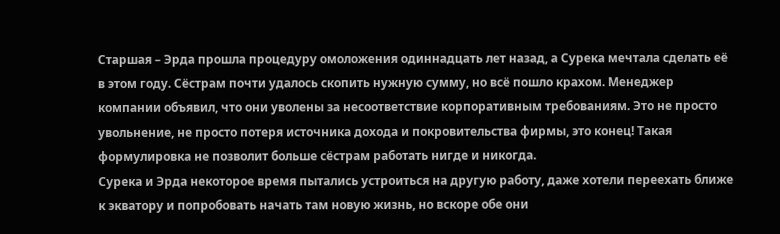Старшая – Эрда прошла процедуру омоложения одиннадцать лет назад, а Сурека мечтала сделать её в этом году. Сёстрам почти удалось скопить нужную сумму, но всё пошло крахом. Менеджер компании объявил, что они уволены за несоответствие корпоративным требованиям. Это не просто увольнение, не просто потеря источника дохода и покровительства фирмы, это конец! Такая формулировка не позволит больше сёстрам работать нигде и никогда.
Сурека и Эрда некоторое время пытались устроиться на другую работу, даже хотели переехать ближе к экватору и попробовать начать там новую жизнь, но вскоре обе они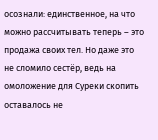осознали: единственное, на что можно рассчитывать теперь – это продажа своих тел. Но даже это не сломило сестёр, ведь на омоложение для Суреки скопить оставалось не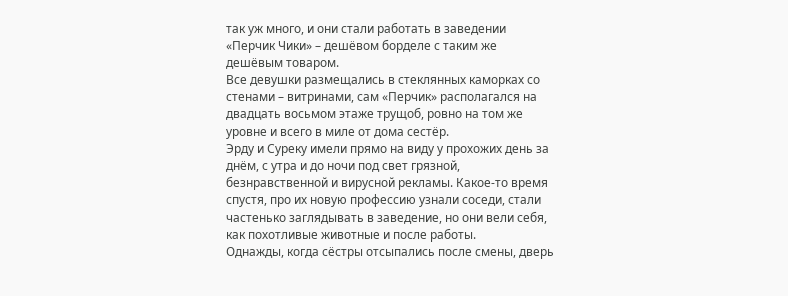так уж много, и они стали работать в заведении «Перчик Чики» – дешёвом борделе с таким же дешёвым товаром.
Все девушки размещались в стеклянных каморках со стенами – витринами, сам «Перчик» располагался на двадцать восьмом этаже трущоб, ровно на том же уровне и всего в миле от дома сестёр.
Эрду и Суреку имели прямо на виду у прохожих день за днём, с утра и до ночи под свет грязной, безнравственной и вирусной рекламы. Какое-то время спустя, про их новую профессию узнали соседи, стали частенько заглядывать в заведение, но они вели себя, как похотливые животные и после работы.
Однажды, когда сёстры отсыпались после смены, дверь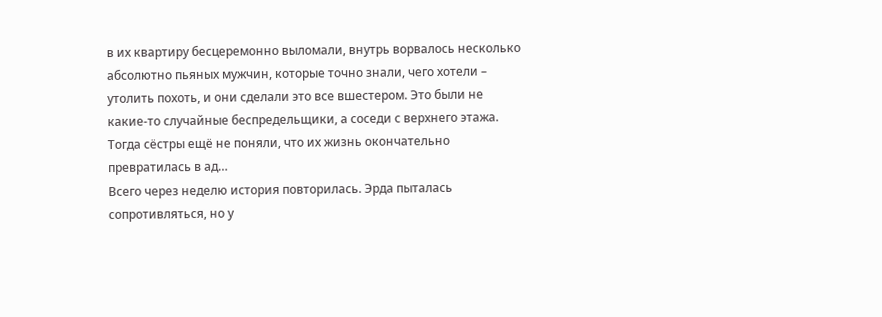в их квартиру бесцеремонно выломали, внутрь ворвалось несколько абсолютно пьяных мужчин, которые точно знали, чего хотели – утолить похоть, и они сделали это все вшестером. Это были не какие-то случайные беспредельщики, а соседи с верхнего этажа.
Тогда сёстры ещё не поняли, что их жизнь окончательно превратилась в ад…
Всего через неделю история повторилась. Эрда пыталась сопротивляться, но у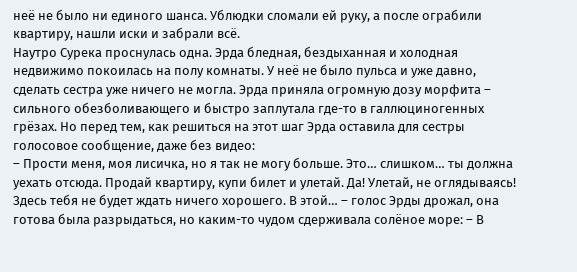неё не было ни единого шанса. Ублюдки сломали ей руку, а после ограбили квартиру, нашли иски и забрали всё.
Наутро Сурека проснулась одна. Эрда бледная, бездыханная и холодная недвижимо покоилась на полу комнаты. У неё не было пульса и уже давно, сделать сестра уже ничего не могла. Эрда приняла огромную дозу морфита – сильного обезболивающего и быстро заплутала где-то в галлюциногенных грёзах. Но перед тем, как решиться на этот шаг Эрда оставила для сестры голосовое сообщение, даже без видео:
– Прости меня, моя лисичка, но я так не могу больше. Это… слишком… ты должна уехать отсюда. Продай квартиру, купи билет и улетай. Да! Улетай, не оглядываясь! Здесь тебя не будет ждать ничего хорошего. В этой… – голос Эрды дрожал, она готова была разрыдаться, но каким-то чудом сдерживала солёное море: – В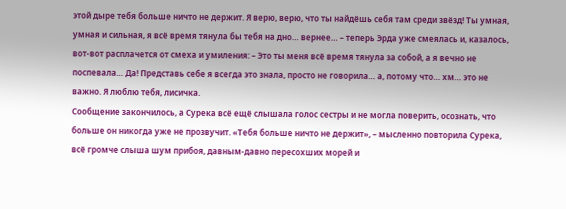этой дыре тебя больше ничто не держит. Я верю, верю, что ты найдёшь себя там среди звёзд! Ты умная, умная и сильная, я всё время тянула бы тебя на дно… вернее… – теперь Эрда уже смеялась и, казалось, вот-вот расплачется от смеха и умиления: – Это ты меня всё время тянула за собой, а я вечно не поспевала… Да! Представь себе я всегда это знала, просто не говорила… а, потому что… хм… это не важно. Я люблю тебя, лисичка.
Сообщение закончилось, а Сурека всё ещё слышала голос сестры и не могла поверить, осознать, что больше он никогда уже не прозвучит. «Тебя больше ничто не держит», – мысленно повторила Сурека, всё громче слыша шум прибоя, давным-давно пересохших морей и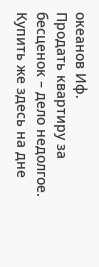океанов Иф.
Продать квартиру за бесценок – дело недолгое. Купить же здесь на дне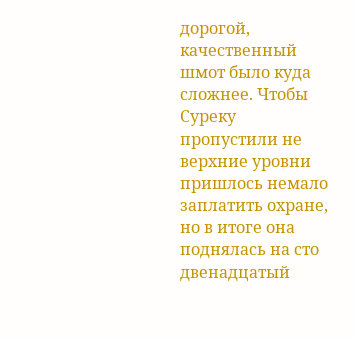дорогой, качественный шмот было куда сложнее. Чтобы Суреку пропустили не верхние уровни пришлось немало заплатить охране, но в итоге она поднялась на сто двенадцатый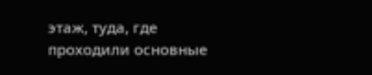этаж, туда, где проходили основные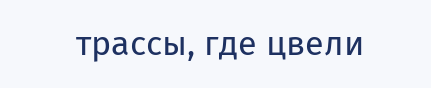трассы, где цвели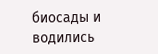биосады и водились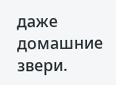даже домашние звери.